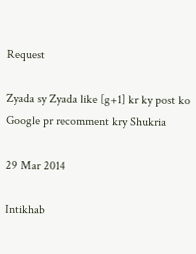Request

Zyada sy Zyada like [g+1] kr ky post ko Google pr recomment kry Shukria

29 Mar 2014

Intikhab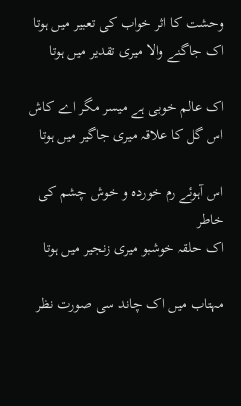وحشت کا اثر خواب کی تعبیر میں ہوتا
اک جاگنے والا میری تقدیر میں ہوتا

اک عالم خوبی ہے میسر مگر اے کاش
اس گل کا علاقہ میری جاگیر میں ہوتا

اس آہوئے رم خوردہ و خوش چشم کی خاطر
اک حلقہ خوشبو میری زنجیر میں ہوتا

مہتاب میں اک چاند سی صورت نظر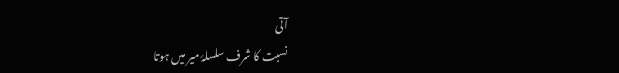آتی
نسبت کا شرف سلسلۂ میر میں ہوتا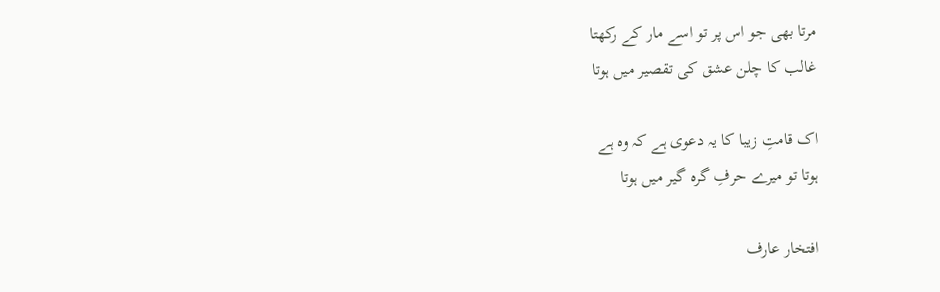مرتا بھی جو اس پر تو اسے مار کے رکھتا
غالب کا چلن عشق کی تقصیر میں ہوتا

اک قامتِ زیبا کا یہ دعوی ہے کہ وہ ہے
ہوتا تو میرے حرفِ گرہ گیر میں ہوتا

افتخار عارف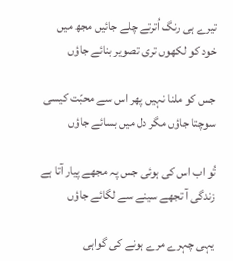تیرے ہی رنگ اُترتے چلے جائیں مجھ میں
خود کو لکھوں تری تصویر بنائے جاؤں

جس کو ملنا نہیں پھر اس سے محبّت کیسی
سوچتا جاؤں مگر دل میں بسائے جاؤں

تُو اب اس کی ہوئی جس پہ مجھے پیار آتا ہے
زندگی آ تجھے سینے سے لگائے جاؤں

یہی چہرے مرے ہونے کی گواہی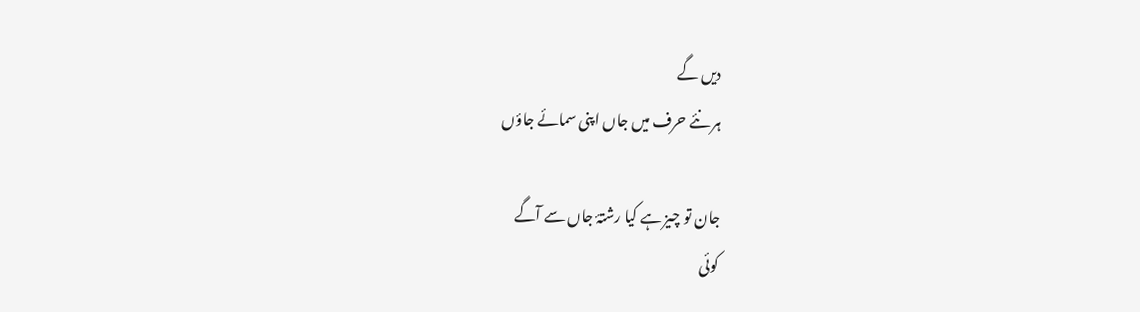دیں گے
ہر نئے حرف میں جاں اپنی سمائے جاؤں

جان تو چیز ہے کیا رشتۂ جاں سے آگے
کوئی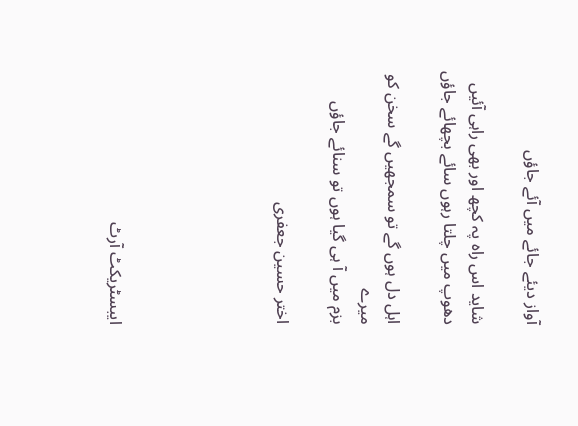آواز دیئے جائے میں آئے جاؤں

شاید اس راہ پہ کچھ اور بھی راہی آئیں
دھوپ میں چلتا رہوں سائے بچھائے جاؤں

اہل دل ہوں گے تو سمجھیں گے سخن کو میرے
بزم میں آ ہی گیا ہوں تو سنائے جاؤں

اختر حسین جعفری





ایبسٹریکٹ آرٹ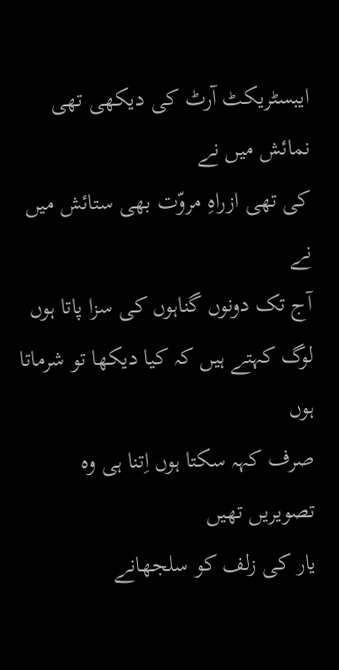ایبسٹریکٹ آرٹ کی دیکھی تھی نمائش میں نے
کی تھی ازراہِ مروّت بھی ستائش میں نے
آج تک دونوں گناہوں کی سزا پاتا ہوں
لوگ کہتے ہیں کہ کیا دیکھا تو شرماتا ہوں
صرف کہہ سکتا ہوں اِتنا ہی وہ تصویریں تھیں
یار کی زلف کو سلجھانے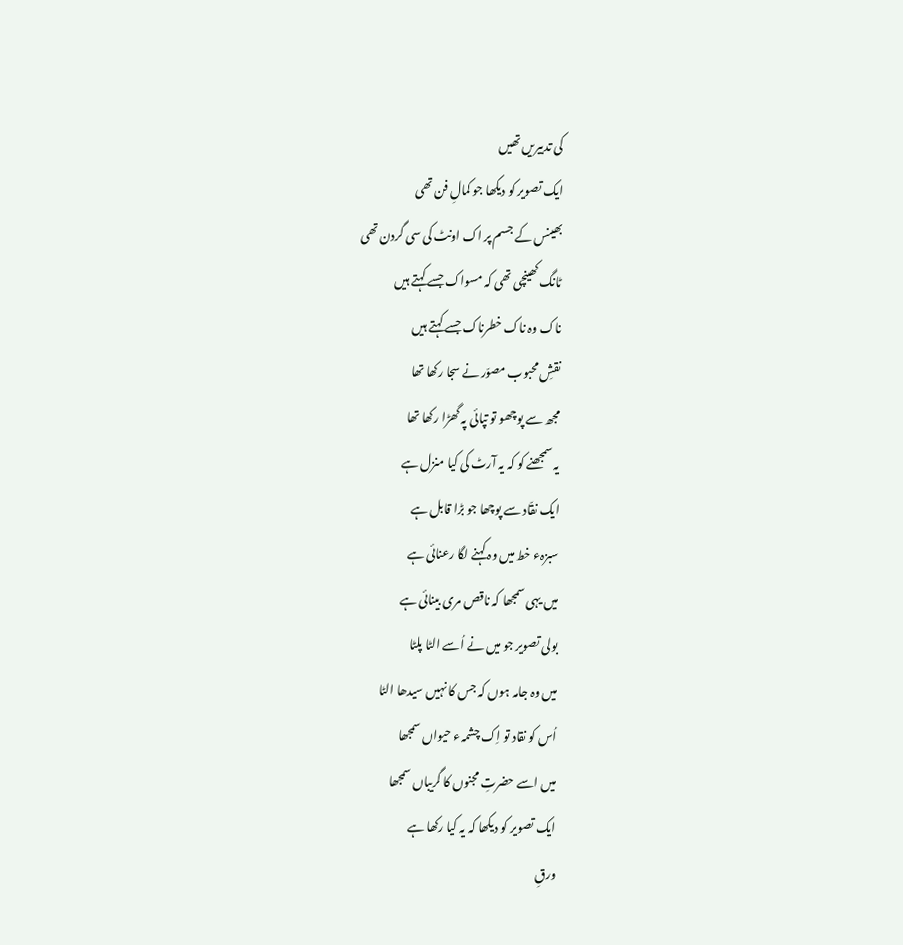کی تدبیریں تھیں
ایک تصویر کو دیکھا جو کمالِ فن تھی
بھینس کے جسم پر اک اونٹ کی سی گردن تھی
ٹانگ کھینچی تھی کہ مسواک جسے کہتے ہیں
ناک وہ ناک خطرناک جسے کہتے ہیں
نقشِ محبوب مصوّر نے سجا رکھا تھا
مجھ سے پوچھو تو تپائی پہ گھڑا رکھا تھا
یہ سمجھنے کو کہ یہ آرٹ کی کیا منزل ہے
ایک نقّاد سے پوچھا جو بڑا قابل ہے
سبزہء خط میں وہ کہنے لگا رعنائی ہے
میں یہی سمجھا کہ ناقص مری بینائی ہے
بولی تصویر جو میں نے اُسے الٹا پلٹا
میں وہ جامہ ہوں کہ جس کا نہیں سیدھا الٹا
اُس کو نقاد تو اِک چشمہء حیواں سمجھا
میں اسے حضرتِ مجنوں کا گریباں سمجھا
ایک تصویر کو دیکھا کہ یہ کیا رکھا ہے
ورقِ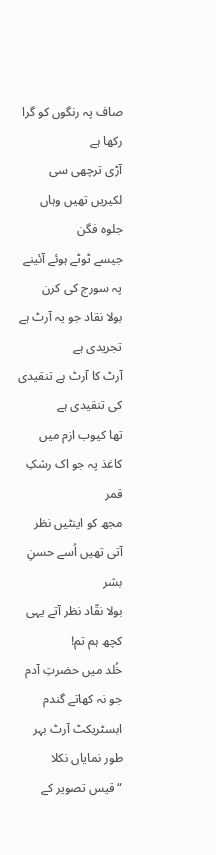صاف پہ رنگوں کو گرا رکھا ہے
آڑی ترچھی سی لکیریں تھیں وہاں جلوہ فگن
جیسے ٹوٹے ہوئے آئینے پہ سورج کی کرن
بولا نقاد جو یہ آرٹ ہے تجریدی ہے
آرٹ کا آرٹ ہے تنقیدی کی تنقیدی ہے
تھا کیوب ازم میں کاغذ پہ جو اک رشکِ قمر
مجھ کو اینٹیں نظر آتی تھیں اُسے حسنِ بشر
بولا نقّاد نظر آتے یہی کچھ ہم تم!
خُلد میں حضرتِ آدم جو نہ کھاتے گندم
ابسٹریکٹ آرٹ بہر طور نمایاں نکلا
“قیس تصویر کے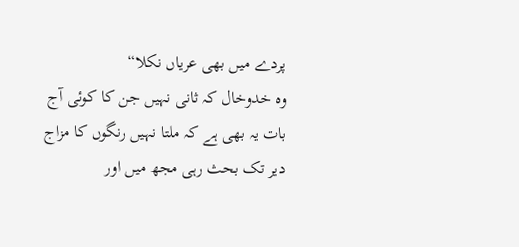پردے میں بھی عریاں نکلا“
وہ خدوخال کہ ثانی نہیں جن کا کوئی آج
بات یہ بھی ہے کہ ملتا نہیں رنگوں کا مزاج
دیر تک بحث رہی مجھ میں اور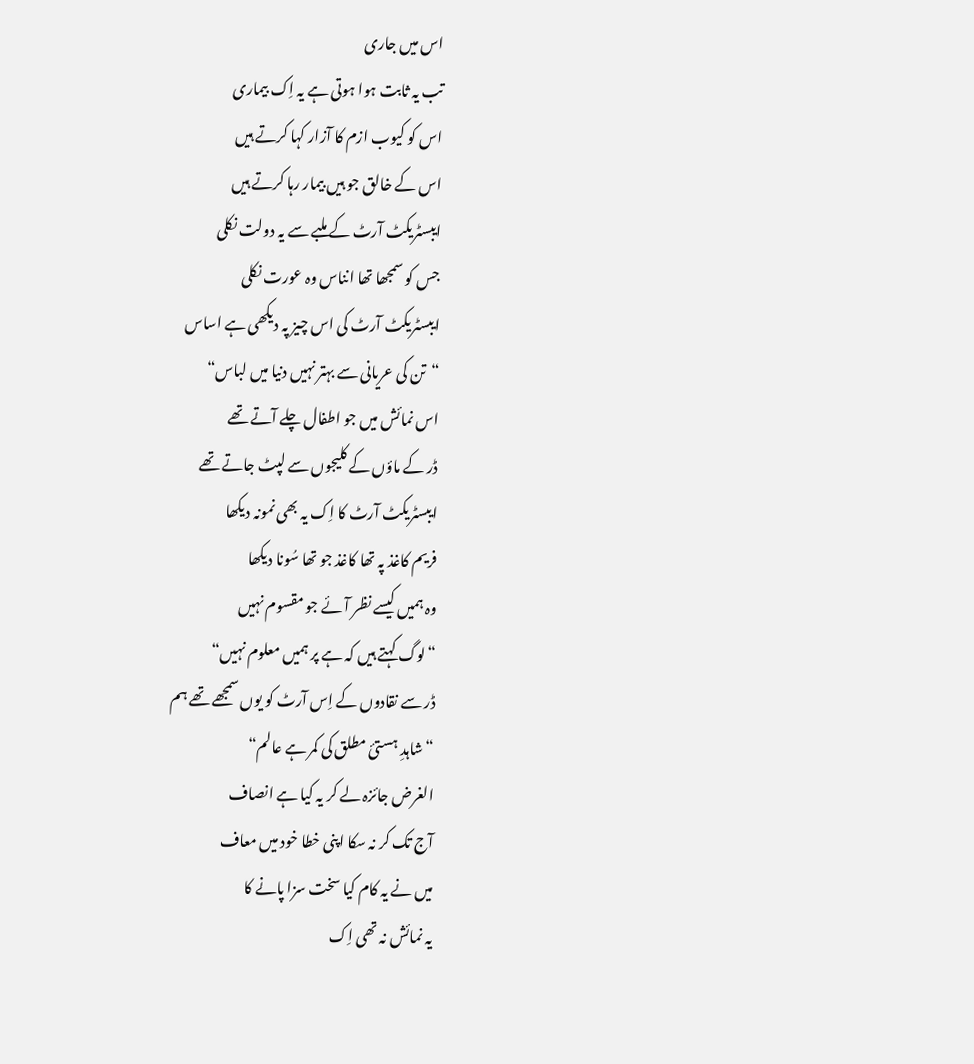اس میں جاری
تب یہ ثابت ہوا ہوتی ہے یہ اِک بیماری
اس کو کیوب ازم کا آزار کہا کرتے ہیں
اس کے خالق جو ہیں بیمار رہا کرتے ہیں
ایبسٹریکٹ آرٹ کے ملبے سے یہ دولت نکلی
جس کو سمجھا تھا انناس وہ عورت نکلی
ایبسٹریکٹ آرٹ کی اس چیز پہ دیکھی ہے اساس
“تن کی عریانی سے بہتر نہیں دنیا میں لباس“
اس نمائش میں جو اطفال چلے آتے تھے
ڈر کے ماؤں کے کلیجوں سے لپٹ جاتے تھے
ایبسٹریکٹ آرٹ کا اِک یہ بھی نمونہ دیکھا
فریم کاغذ پہ تھا کاغذ جو تھا سُونا دیکھا
وہ ہمیں کیسے نظر آئے جو مقسوم نہیں
“لوگ کہتے ہیں کہ ہے پر ہمیں معلوم نہیں“
ڈر سے نقادوں کے اِس آرٹ کو یوں سمجھے تھے ہم
“شاہدِ ہستئ مطلق کی کمر ہے عالم“
الغرض جائزہ لے کر یہ کیا ہے انصاف
آج تک کر نہ سکا اپنی خطا خود میں معاف
میں نے یہ کام کیا سخت سزا پانے کا
یہ نمائش نہ تھی اِک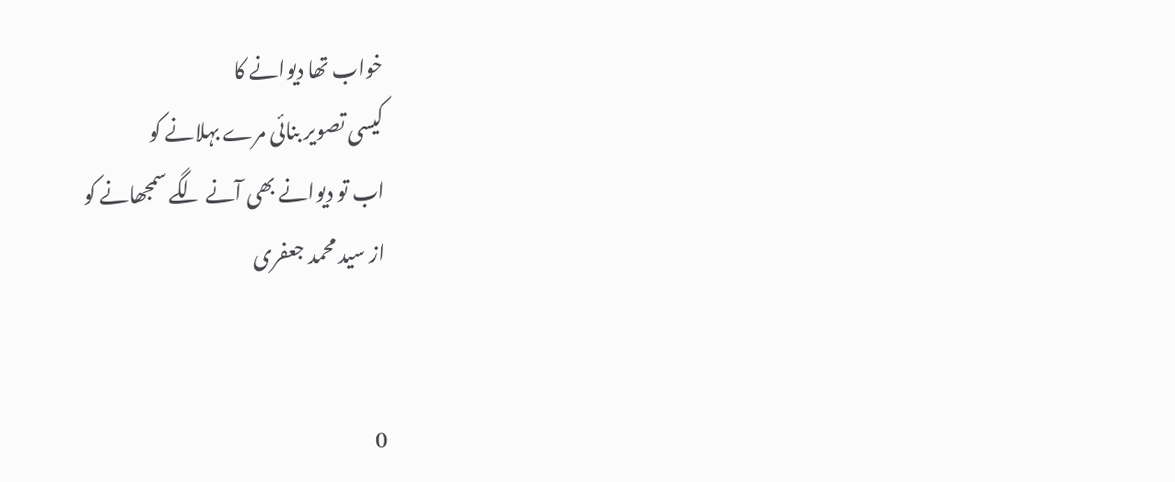خواب تھا دیوانے کا
کیسی تصویر بنائی مرے بہلانے کو
اب تو دیوانے بھی آنے لگے سمجھانے کو
از سید محمد جعفری


0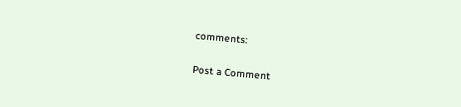comments:

Post a Comment